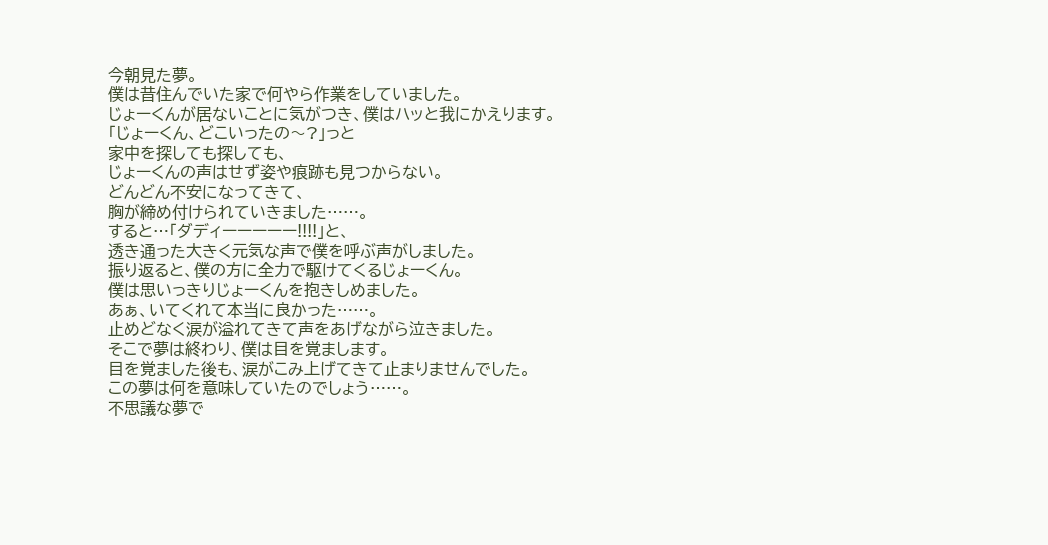今朝見た夢。
僕は昔住んでいた家で何やら作業をしていました。
じょーくんが居ないことに気がつき、僕はハッと我にかえります。
「じょーくん、どこいったの〜?」っと
家中を探しても探しても、
じょーくんの声はせず姿や痕跡も見つからない。
どんどん不安になってきて、
胸が締め付けられていきました……。
すると…「ダディーーーーー!!!!」と、
透き通った大きく元気な声で僕を呼ぶ声がしました。
振り返ると、僕の方に全力で駆けてくるじょーくん。
僕は思いっきりじょーくんを抱きしめました。
あぁ、いてくれて本当に良かった……。
止めどなく涙が溢れてきて声をあげながら泣きました。
そこで夢は終わり、僕は目を覚まします。
目を覚ました後も、涙がこみ上げてきて止まりませんでした。
この夢は何を意味していたのでしょう……。
不思議な夢で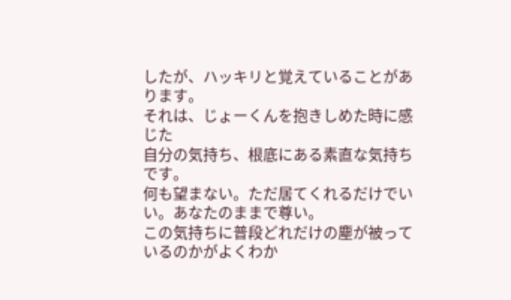したが、ハッキリと覚えていることがあります。
それは、じょーくんを抱きしめた時に感じた
自分の気持ち、根底にある素直な気持ちです。
何も望まない。ただ居てくれるだけでいい。あなたのままで尊い。
この気持ちに普段どれだけの塵が被っているのかがよくわか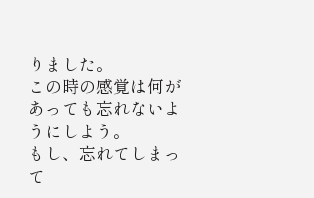りました。
この時の感覚は何があっても忘れないようにしよう。
もし、忘れてしまって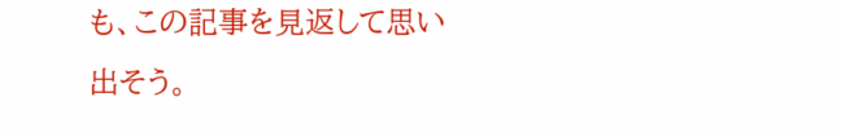も、この記事を見返して思い出そう。